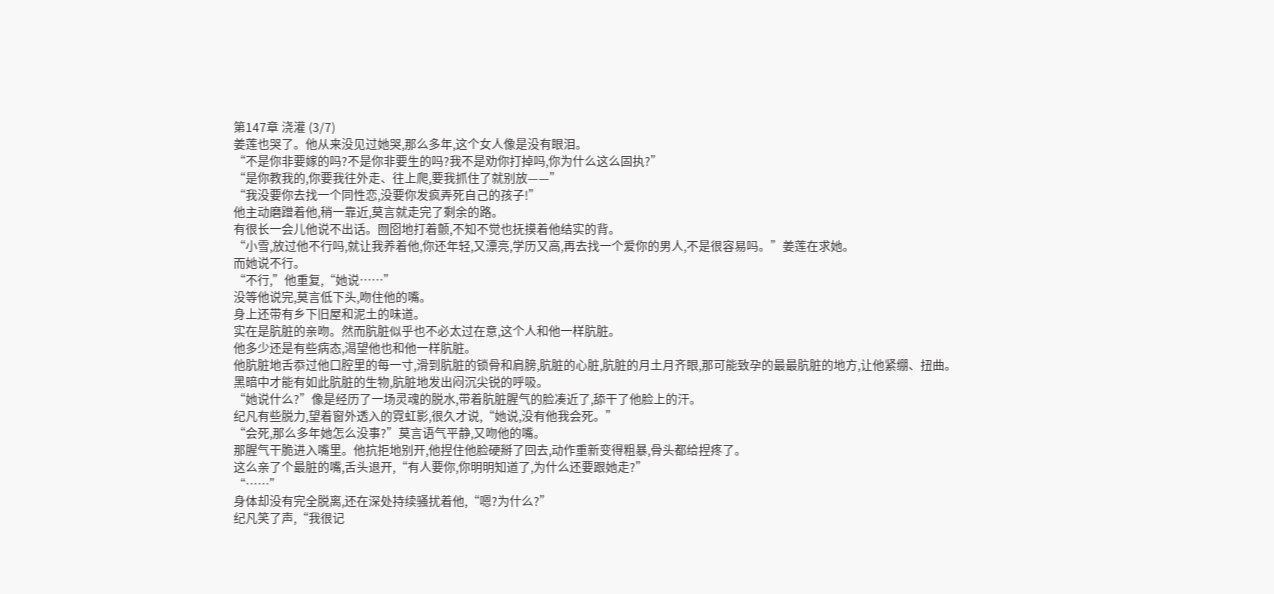第147章 浇灌 (3/7)
姜莲也哭了。他从来没见过她哭,那么多年,这个女人像是没有眼泪。
“不是你非要嫁的吗?不是你非要生的吗?我不是劝你打掉吗,你为什么这么固执?”
“是你教我的,你要我往外走、往上爬,要我抓住了就别放——”
“我没要你去找一个同性恋,没要你发疯弄死自己的孩子!”
他主动磨蹭着他,稍一靠近,莫言就走完了剩余的路。
有很长一会儿他说不出话。囫囵地打着颤,不知不觉也抚摸着他结实的背。
“小雪,放过他不行吗,就让我养着他,你还年轻,又漂亮,学历又高,再去找一个爱你的男人,不是很容易吗。”姜莲在求她。
而她说不行。
“不行,”他重复,“她说……”
没等他说完,莫言低下头,吻住他的嘴。
身上还带有乡下旧屋和泥土的味道。
实在是肮脏的亲吻。然而肮脏似乎也不必太过在意,这个人和他一样肮脏。
他多少还是有些病态,渴望他也和他一样肮脏。
他肮脏地舌忝过他口腔里的每一寸,滑到肮脏的锁骨和肩膀,肮脏的心脏,肮脏的月土月齐眼,那可能致孕的最最肮脏的地方,让他紧绷、扭曲。
黑暗中才能有如此肮脏的生物,肮脏地发出闷沉尖锐的呼吸。
“她说什么?”像是经历了一场灵魂的脱水,带着肮脏腥气的脸凑近了,舔干了他脸上的汗。
纪凡有些脱力,望着窗外透入的霓虹影,很久才说,“她说,没有他我会死。”
“会死,那么多年她怎么没事?”莫言语气平静,又吻他的嘴。
那腥气干脆进入嘴里。他抗拒地别开,他捏住他脸硬掰了回去,动作重新变得粗暴,骨头都给捏疼了。
这么亲了个最脏的嘴,舌头退开,“有人要你,你明明知道了,为什么还要跟她走?”
“……”
身体却没有完全脱离,还在深处持续骚扰着他,“嗯?为什么?”
纪凡笑了声,“我很记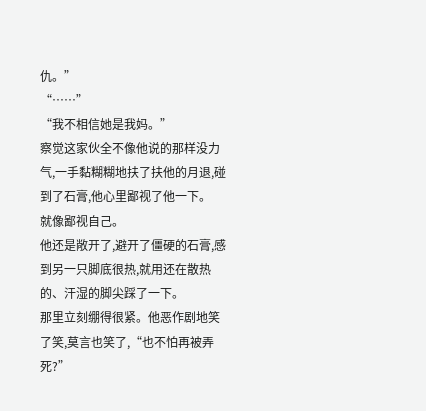仇。”
“……”
“我不相信她是我妈。”
察觉这家伙全不像他说的那样没力气,一手黏糊糊地扶了扶他的月退,碰到了石膏,他心里鄙视了他一下。
就像鄙视自己。
他还是敞开了,避开了僵硬的石膏,感到另一只脚底很热,就用还在散热的、汗湿的脚尖踩了一下。
那里立刻绷得很紧。他恶作剧地笑了笑,莫言也笑了,“也不怕再被弄死?”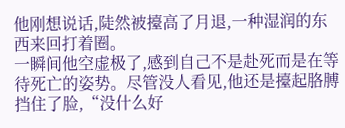他刚想说话,陡然被擡高了月退,一种湿润的东西来回打着圈。
一瞬间他空虚极了,感到自己不是赴死而是在等待死亡的姿势。尽管没人看见,他还是擡起胳膊挡住了脸,“没什么好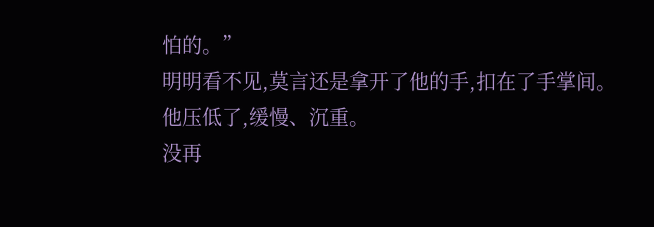怕的。”
明明看不见,莫言还是拿开了他的手,扣在了手掌间。
他压低了,缓慢、沉重。
没再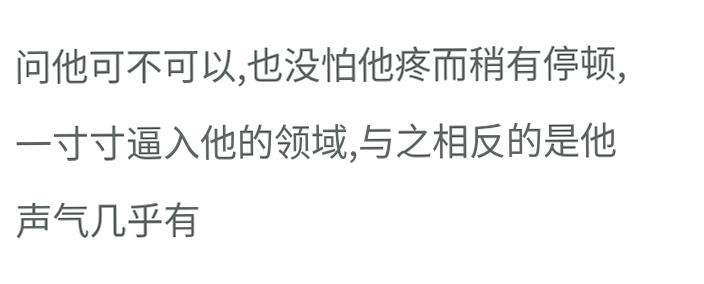问他可不可以,也没怕他疼而稍有停顿,一寸寸逼入他的领域,与之相反的是他声气几乎有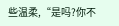些温柔,“是吗?你不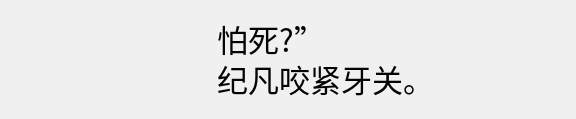怕死?”
纪凡咬紧牙关。